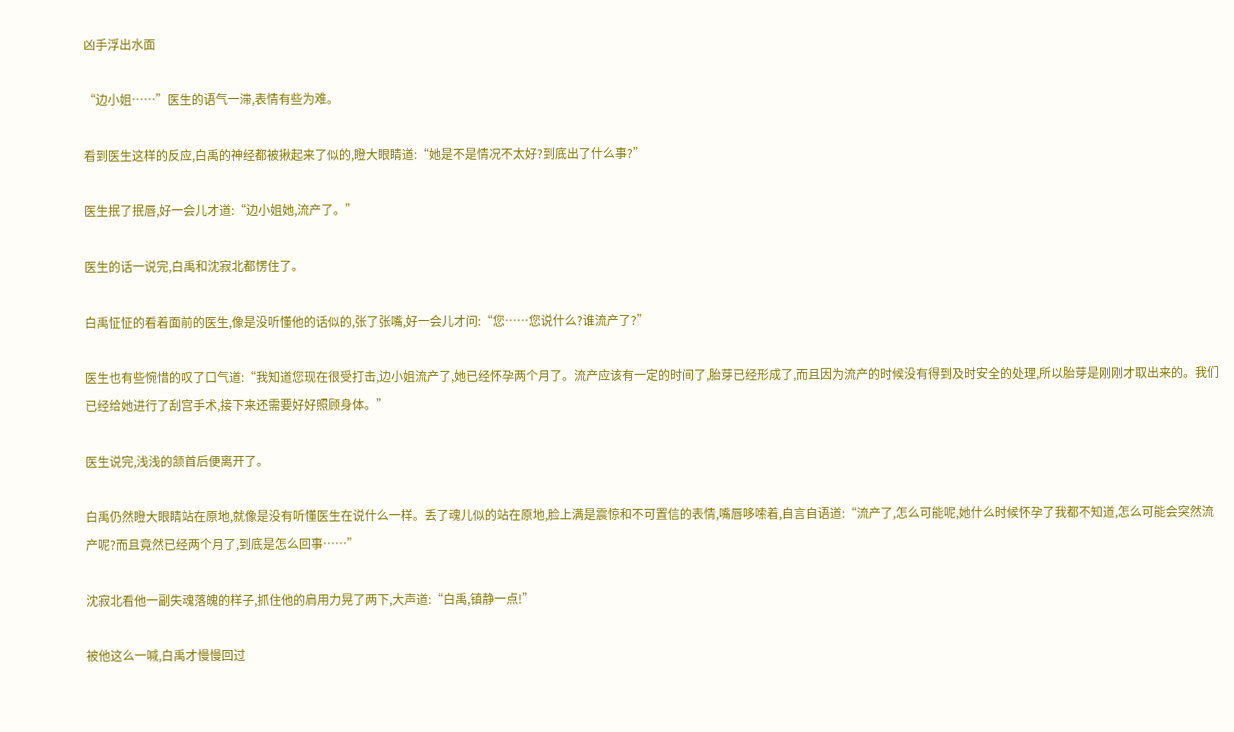凶手浮出水面

“边小姐……”医生的语气一滞,表情有些为难。

看到医生这样的反应,白禹的神经都被揪起来了似的,瞪大眼睛道:“她是不是情况不太好?到底出了什么事?”

医生抿了抿唇,好一会儿才道:“边小姐她,流产了。”

医生的话一说完,白禹和沈寂北都愣住了。

白禹怔怔的看着面前的医生,像是没听懂他的话似的,张了张嘴,好一会儿才问:“您……您说什么?谁流产了?”

医生也有些惋惜的叹了口气道:“我知道您现在很受打击,边小姐流产了,她已经怀孕两个月了。流产应该有一定的时间了,胎芽已经形成了,而且因为流产的时候没有得到及时安全的处理,所以胎芽是刚刚才取出来的。我们已经给她进行了刮宫手术,接下来还需要好好照顾身体。”

医生说完,浅浅的颔首后便离开了。

白禹仍然瞪大眼睛站在原地,就像是没有听懂医生在说什么一样。丢了魂儿似的站在原地,脸上满是震惊和不可置信的表情,嘴唇哆嗦着,自言自语道:“流产了,怎么可能呢,她什么时候怀孕了我都不知道,怎么可能会突然流产呢?而且竟然已经两个月了,到底是怎么回事……”

沈寂北看他一副失魂落魄的样子,抓住他的肩用力晃了两下,大声道:“白禹,镇静一点!”

被他这么一喊,白禹才慢慢回过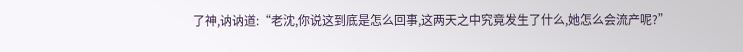了神,讷讷道:“老沈,你说这到底是怎么回事,这两天之中究竟发生了什么,她怎么会流产呢?”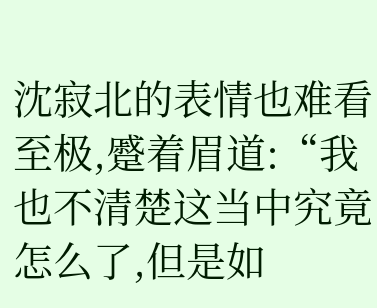沈寂北的表情也难看至极,蹙着眉道:“我也不清楚这当中究竟怎么了,但是如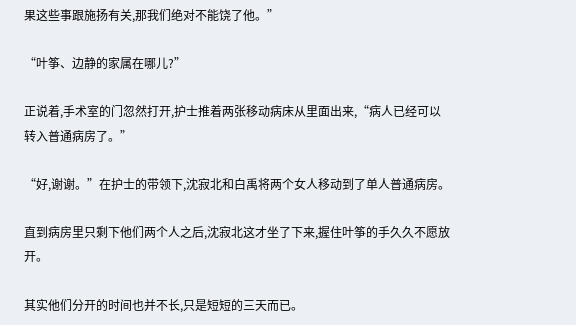果这些事跟施扬有关,那我们绝对不能饶了他。”

“叶筝、边静的家属在哪儿?”

正说着,手术室的门忽然打开,护士推着两张移动病床从里面出来,“病人已经可以转入普通病房了。”

“好,谢谢。”在护士的带领下,沈寂北和白禹将两个女人移动到了单人普通病房。

直到病房里只剩下他们两个人之后,沈寂北这才坐了下来,握住叶筝的手久久不愿放开。

其实他们分开的时间也并不长,只是短短的三天而已。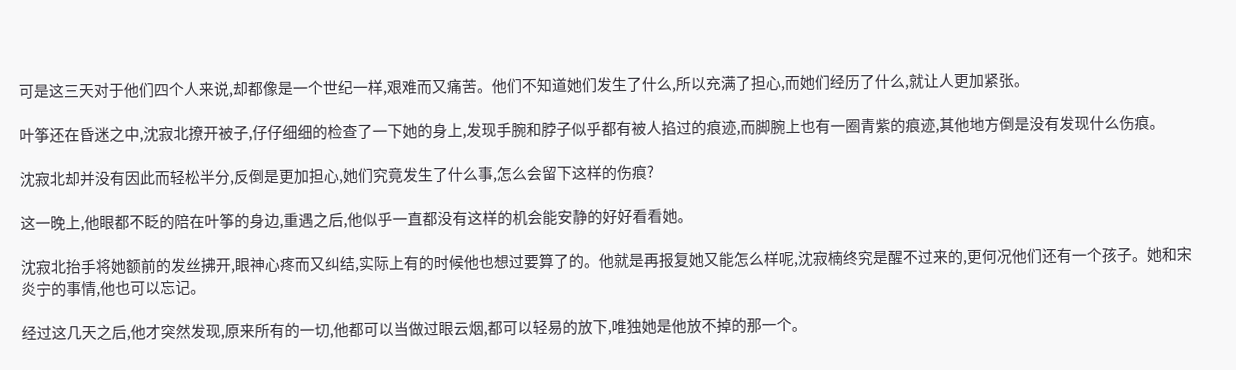可是这三天对于他们四个人来说,却都像是一个世纪一样,艰难而又痛苦。他们不知道她们发生了什么,所以充满了担心,而她们经历了什么,就让人更加紧张。

叶筝还在昏迷之中,沈寂北撩开被子,仔仔细细的检查了一下她的身上,发现手腕和脖子似乎都有被人掐过的痕迹,而脚腕上也有一圈青紫的痕迹,其他地方倒是没有发现什么伤痕。

沈寂北却并没有因此而轻松半分,反倒是更加担心,她们究竟发生了什么事,怎么会留下这样的伤痕?

这一晚上,他眼都不眨的陪在叶筝的身边,重遇之后,他似乎一直都没有这样的机会能安静的好好看看她。

沈寂北抬手将她额前的发丝拂开,眼神心疼而又纠结,实际上有的时候他也想过要算了的。他就是再报复她又能怎么样呢,沈寂楠终究是醒不过来的,更何况他们还有一个孩子。她和宋炎宁的事情,他也可以忘记。

经过这几天之后,他才突然发现,原来所有的一切,他都可以当做过眼云烟,都可以轻易的放下,唯独她是他放不掉的那一个。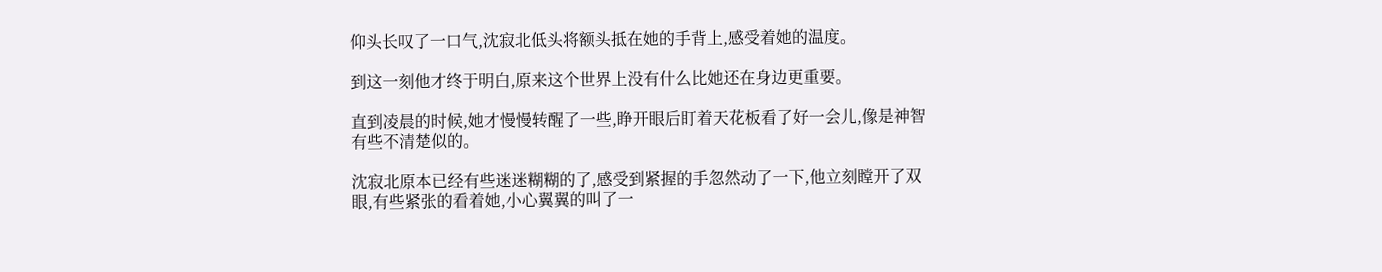仰头长叹了一口气,沈寂北低头将额头抵在她的手背上,感受着她的温度。

到这一刻他才终于明白,原来这个世界上没有什么比她还在身边更重要。

直到凌晨的时候,她才慢慢转醒了一些,睁开眼后盯着天花板看了好一会儿,像是神智有些不清楚似的。

沈寂北原本已经有些迷迷糊糊的了,感受到紧握的手忽然动了一下,他立刻瞠开了双眼,有些紧张的看着她,小心翼翼的叫了一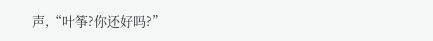声,“叶筝?你还好吗?”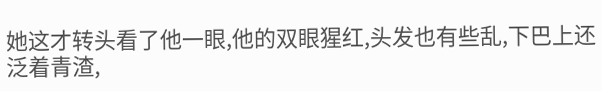她这才转头看了他一眼,他的双眼猩红,头发也有些乱,下巴上还泛着青渣,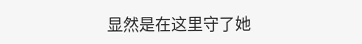显然是在这里守了她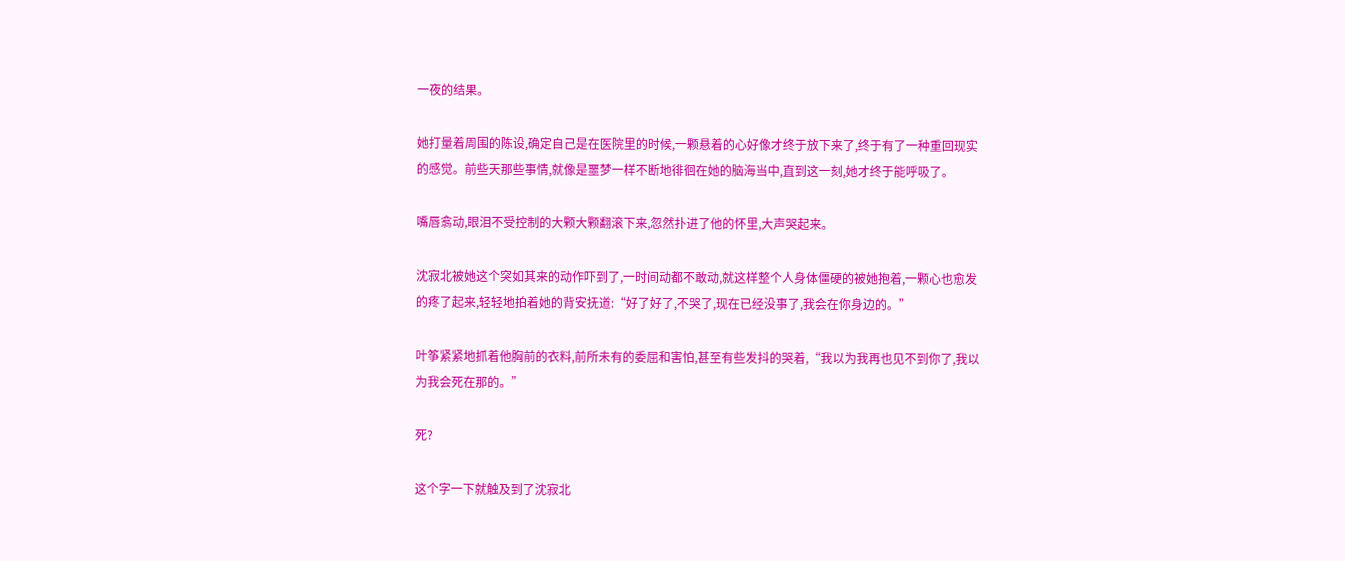一夜的结果。

她打量着周围的陈设,确定自己是在医院里的时候,一颗悬着的心好像才终于放下来了,终于有了一种重回现实的感觉。前些天那些事情,就像是噩梦一样不断地徘徊在她的脑海当中,直到这一刻,她才终于能呼吸了。

嘴唇翕动,眼泪不受控制的大颗大颗翻滚下来,忽然扑进了他的怀里,大声哭起来。

沈寂北被她这个突如其来的动作吓到了,一时间动都不敢动,就这样整个人身体僵硬的被她抱着,一颗心也愈发的疼了起来,轻轻地拍着她的背安抚道:“好了好了,不哭了,现在已经没事了,我会在你身边的。”

叶筝紧紧地抓着他胸前的衣料,前所未有的委屈和害怕,甚至有些发抖的哭着,“我以为我再也见不到你了,我以为我会死在那的。”

死?

这个字一下就触及到了沈寂北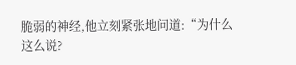脆弱的神经,他立刻紧张地问道:“为什么这么说?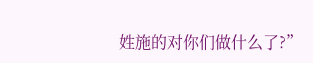姓施的对你们做什么了?”